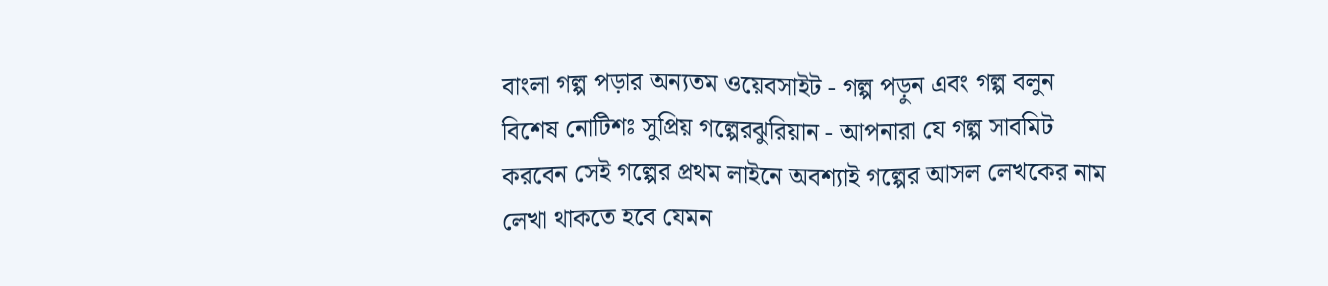বাংলা গল্প পড়ার অন্যতম ওয়েবসাইট - গল্প পড়ুন এবং গল্প বলুন
বিশেষ নোটিশঃ সুপ্রিয় গল্পেরঝুরিয়ান - আপনারা যে গল্প সাবমিট করবেন সেই গল্পের প্রথম লাইনে অবশ্যাই গল্পের আসল লেখকের নাম লেখা থাকতে হবে যেমন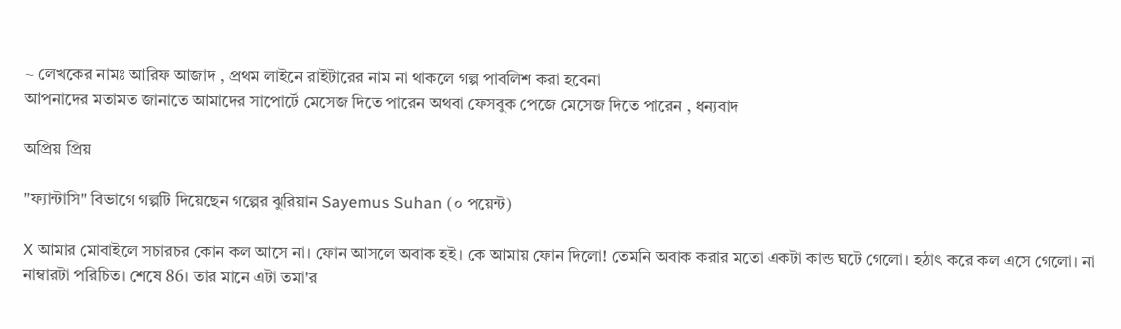~ লেখকের নামঃ আরিফ আজাদ , প্রথম লাইনে রাইটারের নাম না থাকলে গল্প পাবলিশ করা হবেনা
আপনাদের মতামত জানাতে আমাদের সাপোর্টে মেসেজ দিতে পারেন অথবা ফেসবুক পেজে মেসেজ দিতে পারেন , ধন্যবাদ

অপ্রিয় প্রিয়

"ফ্যান্টাসি" বিভাগে গল্পটি দিয়েছেন গল্পের ঝুরিয়ান Sayemus Suhan (০ পয়েন্ট)

X আমার মোবাইলে সচারচর কোন কল আসে না। ফোন আসলে অবাক হই। কে আমায় ফোন দিলো! তেমনি অবাক করার মতো একটা কান্ড ঘটে গেলো। হঠাৎ করে কল এসে গেলো। না নাম্বারটা পরিচিত। শেষে 86। তার মানে এটা তমা'র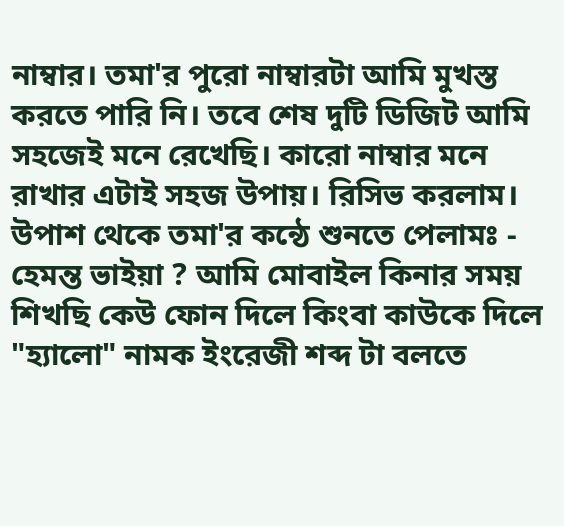নাম্বার। তমা'র পুরো নাম্বারটা আমি মুখস্ত করতে পারি নি। তবে শেষ দুটি ডিজিট আমি সহজেই মনে রেখেছি। কারো নাম্বার মনে রাখার এটাই সহজ উপায়। রিসিভ করলাম। উপাশ থেকে তমা'র কন্ঠে শুনতে পেলামঃ - হেমন্ত ভাইয়া ? আমি মোবাইল কিনার সময় শিখছি কেউ ফোন দিলে কিংবা কাউকে দিলে "হ্যালো" নামক ইংরেজী শব্দ টা বলতে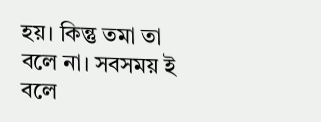হয়। কিন্তু তমা তা বলে না। সবসময় ই বলে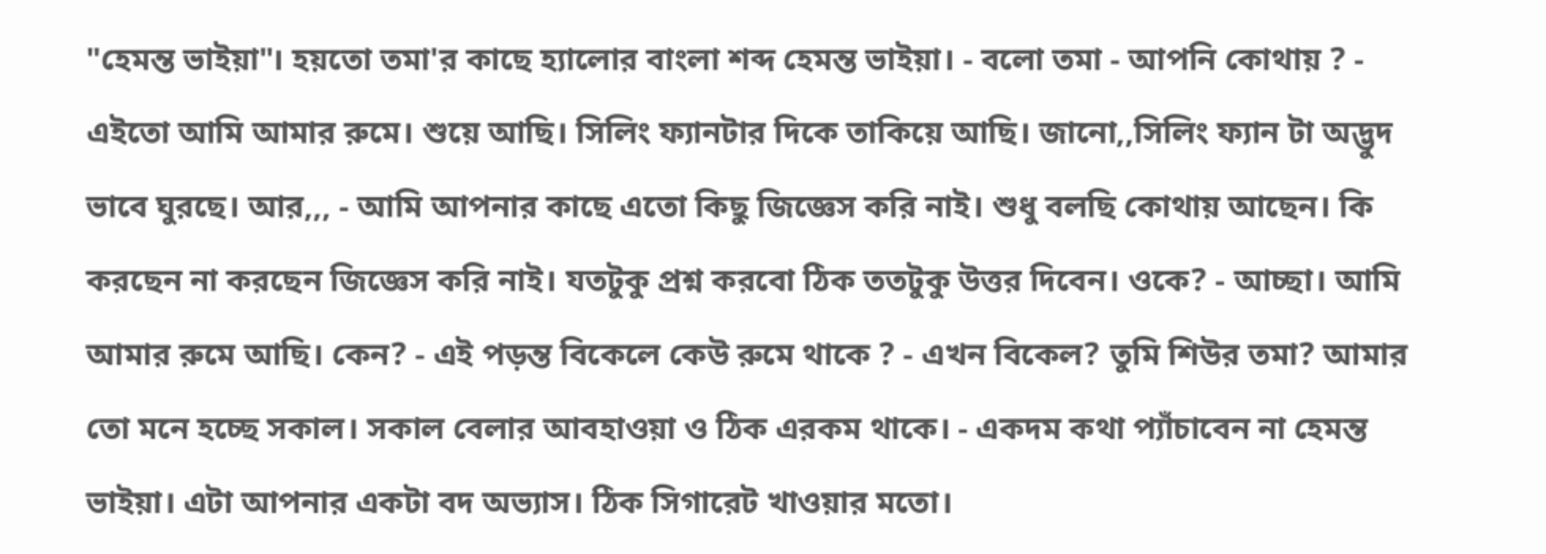"হেমন্ত ভাইয়া"। হয়তো তমা'র কাছে হ্যালোর বাংলা শব্দ হেমন্ত ভাইয়া। - বলো তমা - আপনি কোথায় ? - এইতো আমি আমার রুমে। শুয়ে আছি। সিলিং ফ্যানটার দিকে তাকিয়ে আছি। জানো,,সিলিং ফ্যান টা অদ্ভুদ ভাবে ঘুরছে। আর,,, - আমি আপনার কাছে এতো কিছু জিজ্ঞেস করি নাই। শুধু বলছি কোথায় আছেন। কি করছেন না করছেন জিজ্ঞেস করি নাই। যতটুকু প্রশ্ন করবো ঠিক ততটুকু উত্তর দিবেন। ওকে? - আচ্ছা। আমি আমার রুমে আছি। কেন? - এই পড়ন্ত বিকেলে কেউ রুমে থাকে ? - এখন বিকেল? তুমি শিউর তমা? আমার তো মনে হচ্ছে সকাল। সকাল বেলার আবহাওয়া ও ঠিক এরকম থাকে। - একদম কথা প্যাঁচাবেন না হেমন্ত ভাইয়া। এটা আপনার একটা বদ অভ্যাস। ঠিক সিগারেট খাওয়ার মতো।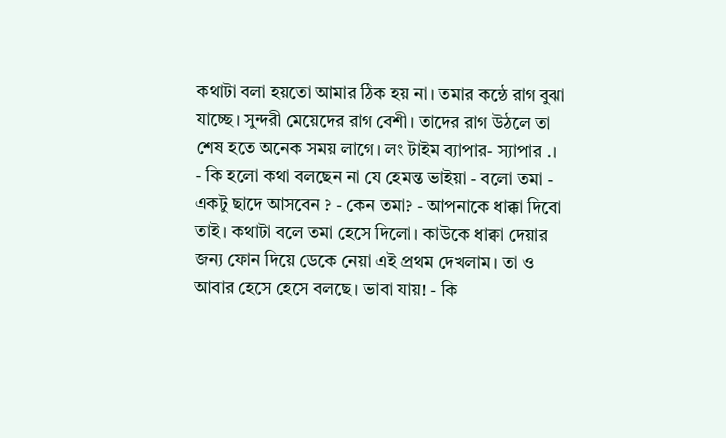কথাটা বলা হয়তো আমার ঠিক হয় না। তমার কন্ঠে রাগ বুঝা যাচ্ছে। সুন্দরী মেয়েদের রাগ বেশী। তাদের রাগ উঠলে তা শেষ হতে অনেক সময় লাগে। লং টাইম ব্যাপার- স্যাপার .। - কি হলো কথা বলছেন না যে হেমন্ত ভাইয়া - বলো তমা - একটু ছাদে আসবেন ? - কেন তমা? - আপনাকে ধাক্কা দিবো তাই। কথাটা বলে তমা হেসে দিলো। কাউকে ধাক্বা দেয়ার জন্য ফোন দিয়ে ডেকে নেয়া এই প্রথম দেখলাম। তা ও আবার হেসে হেসে বলছে। ভাবা যায়! - কি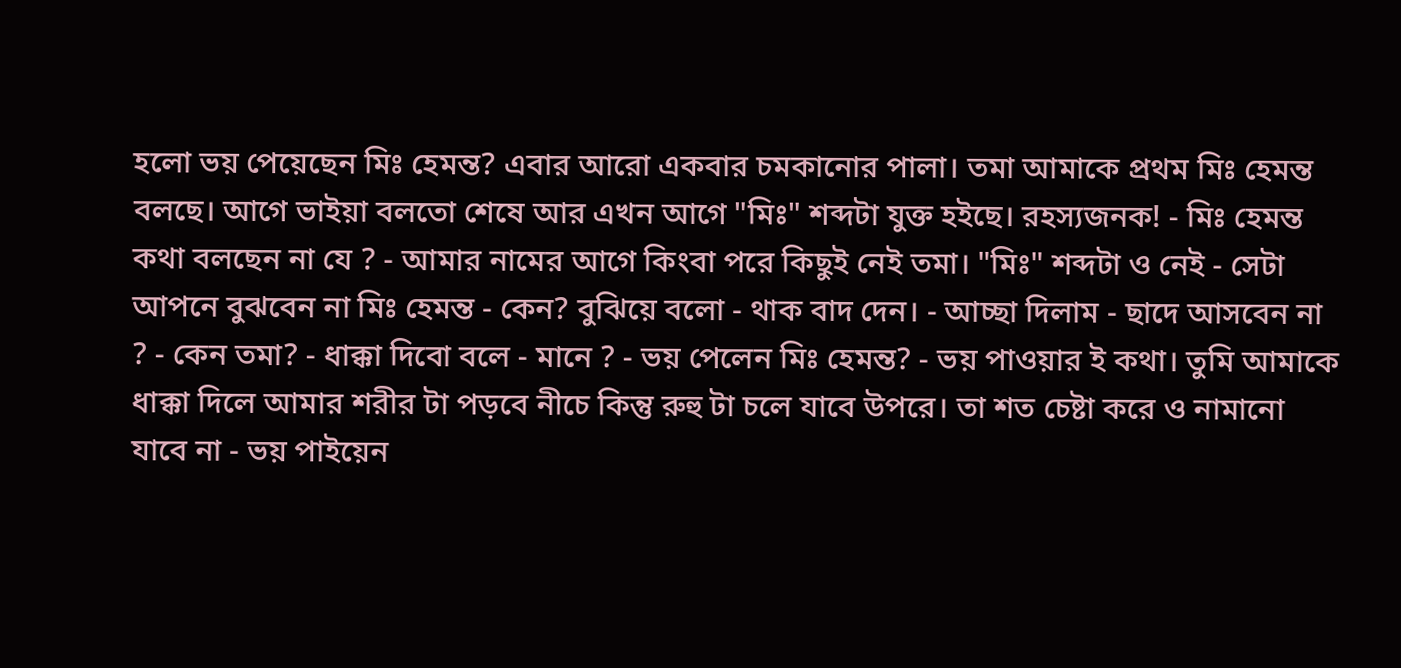হলো ভয় পেয়েছেন মিঃ হেমন্ত? এবার আরো একবার চমকানোর পালা। তমা আমাকে প্রথম মিঃ হেমন্ত বলছে। আগে ভাইয়া বলতো শেষে আর এখন আগে "মিঃ" শব্দটা যুক্ত হইছে। রহস্যজনক! - মিঃ হেমন্ত কথা বলছেন না যে ? - আমার নামের আগে কিংবা পরে কিছুই নেই তমা। "মিঃ" শব্দটা ও নেই - সেটা আপনে বুঝবেন না মিঃ হেমন্ত - কেন? বুঝিয়ে বলো - থাক বাদ দেন। - আচ্ছা দিলাম - ছাদে আসবেন না ? - কেন তমা? - ধাক্কা দিবো বলে - মানে ? - ভয় পেলেন মিঃ হেমন্ত? - ভয় পাওয়ার ই কথা। তুমি আমাকে ধাক্কা দিলে আমার শরীর টা পড়বে নীচে কিন্তু রুহু টা চলে যাবে উপরে। তা শত চেষ্টা করে ও নামানো যাবে না - ভয় পাইয়েন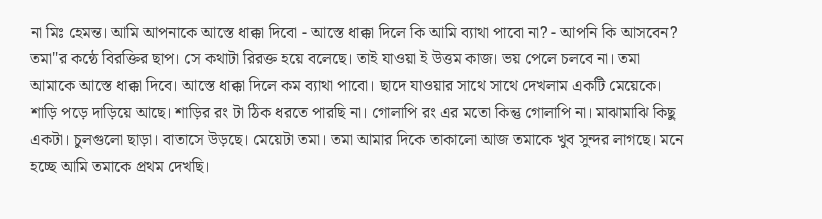না মিঃ হেমন্ত। আমি আপনাকে আস্তে ধাক্কা দিবো - আস্তে ধাক্কা দিলে কি আমি ব্যাথা পাবো না? - আপনি কি আসবেন? তমা"র কন্ঠে বিরক্তির ছাপ। সে কথাটা রিরক্ত হয়ে বলেছে। তাই যাওয়া ই উত্তম কাজ। ভয় পেলে চলবে না। তমা আমাকে আস্তে ধাক্কা দিবে। আস্তে ধাক্কা দিলে কম ব্যাথা পাবো। ছাদে যাওয়ার সাথে সাথে দেখলাম একটি মেয়েকে। শাড়ি পড়ে দাড়িয়ে আছে। শাড়ির রং টা ঠিক ধরতে পারছি না। গোলাপি রং এর মতো কিন্তু গোলাপি না। মাঝামাঝি কিছু একটা। চুলগুলো ছাড়া। বাতাসে উড়ছে। মেয়েটা তমা। তমা আমার দিকে তাকালো আজ তমাকে খুব সুন্দর লাগছে। মনে হচ্ছে আমি তমাকে প্রথম দেখছি।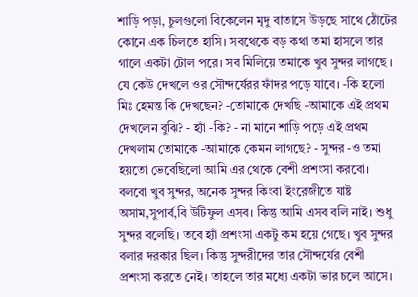শাড়ি পড়া, চুলগুলো বিকেলেন মৃদু বাতাসে উড়ছে সাথে ঠোঁটের কোনে এক চিলতে হাসি। সবথেকে বড় কথা তমা হাসলে তার গালে একটা টোল পরে। সব মিলিয়ে তমাকে খুব সুন্দর লাগছে । যে কেউ দেখলে ওর সৌন্দর্যেরর ফাঁদর পড়ে যাবে। -কি হলো মিঃ হেমন্ত কি দেখছেন? -তোমাকে দেখছি -আমাকে এই প্রথম দেখলেন বুঝি? - হ্যাঁ -কি? - না মানে শাড়ি পড়ে এই প্রথম দেখলাম তোমাকে -আমাকে কেমন লাগছে? - সুন্দর -ও তমা হয়তো ভেবেছিলো আমি এর থেকে বেশী প্রশংসা করবো। বলবো খুব সুন্দর, অনেক সুন্দর কিংবা ইংরেজীতে যাষ্ট অসাম,সুপার্ব,বি উটিফুল এসব। কিন্তু আমি এসব বলি নাই। শুধু সুন্দর বলেছি। তবে হ্যাঁ প্রশংসা একটু কম হয়ে গেছে। খুব সুন্দর বলার দরকার ছিল। কিন্তু সুন্দরীদের তার সৌন্দর্যের বেশী প্রশংসা করতে নেই। তাহলে তার মধ্যে একটা ভার চলে আসে।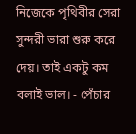নিজেকে পৃথিবীর সেরা সুন্দরী ভারা শুরু করে দেয়। তাই একটু কম বলাই ভাল। - পেঁচার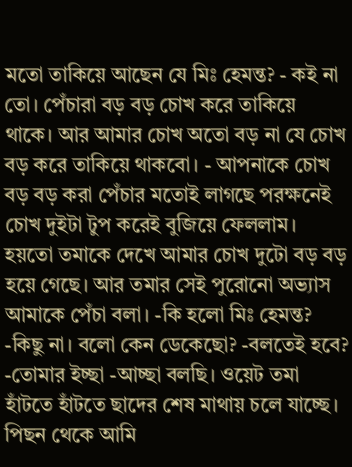মতো তাকিয়ে আছেন যে মিঃ হেমন্ত? - কই না তো। পেঁচারা বড় বড় চোখ করে তাকিয়ে থাকে। আর আমার চোখ অতো বড় না যে চোখ বড় করে তাকিয়ে থাকবো। - আপনাকে চোখ বড় বড় করা পেঁচার মতোই লাগছে পরক্ষনেই চোখ দুইটা টুপ করেই বুজিয়ে ফেললাম। হয়তো তমাকে দেখে আমার চোখ দুটো বড় বড় হয়ে গেছে। আর তমার সেই পুরোনো অভ্যাস আমাকে পেঁচা বলা। -কি হলো মিঃ হেমন্ত? -কিছু না। বলো কেন ডেকেছো? -বলতেই হবে? -তোমার ইচ্ছা -আচ্ছা বলছি। ওয়েট তমা হাঁটতে হাঁটতে ছাদের শেষ মাথায় চলে যাচ্ছে। পিছন থেকে আমি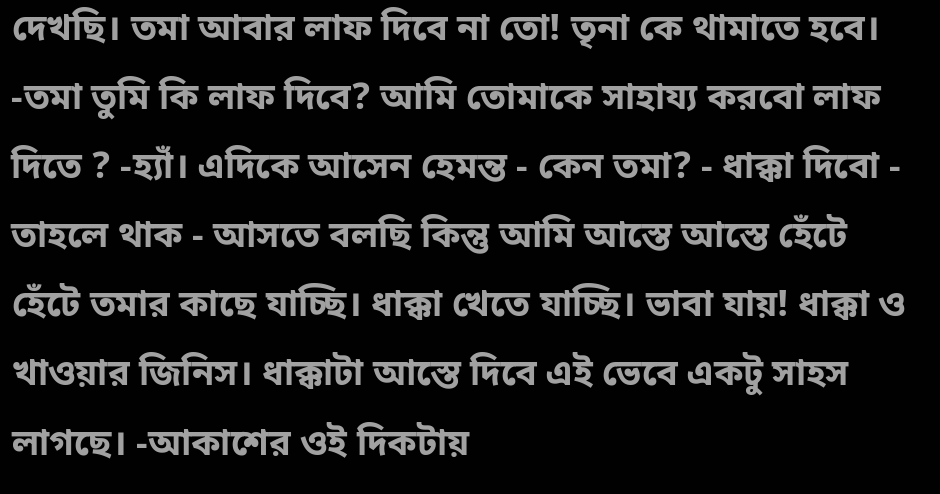দেখছি। তমা আবার লাফ দিবে না তো! তৃনা কে থামাতে হবে। -তমা তুমি কি লাফ দিবে? আমি তোমাকে সাহায্য করবো লাফ দিতে ? -হ্যাঁ। এদিকে আসেন হেমন্ত - কেন তমা? - ধাক্কা দিবো - তাহলে থাক - আসতে বলছি কিন্তু আমি আস্তে আস্তে হেঁটে হেঁটে তমার কাছে যাচ্ছি। ধাক্কা খেতে যাচ্ছি। ভাবা যায়! ধাক্কা ও খাওয়ার জিনিস। ধাক্কাটা আস্তে দিবে এই ভেবে একটু সাহস লাগছে। -আকাশের ওই দিকটায়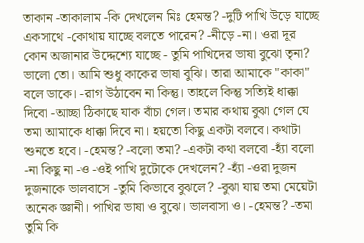তাকান -তাকালাম -কি দেখলেন মিঃ হেমন্ত? -দুটি পাখি উড়ে যাচ্ছে একসাথে -কোথায় যাচ্ছে বলতে পারেন? -নীড়ে -না। ওরা দূর কোন অজানার উদ্দেশ্যে যাচ্ছে - তুমি পাখিদের ভাষা বুঝো তৃনা? ভালো তো। আমি শুধু কাকের ভাষা বুঝি। তারা আমাকে "কাকা" বলে ডাকে। -রাগ উঠাবেন না কিন্তু। তাহলে কিন্তু সত্যিই ধাক্কা দিবো -আচ্ছা ঠিকাছে যাক বাঁচা গেল। তমার কথায় বুঝা গেল যে তমা আমাকে ধাক্কা দিবে না। হয়তো কিছু একটা বলবে। কথাটা শুনতে হবে। -হেমন্ত? -বলো তমা? -একটা কথা বলবো -হ্যাঁ বলো -না কিছু না -ও -ওই পাখি দুটোকে দেখলেন? -হ্যাঁ -ওরা দুজন দুজনাকে ভালবাসে -তুমি কিভাবে বুঝলে? -বুঝা যায় তমা মেয়েটা অনেক জ্ঞানী। পাখির ভাষা ও বুঝে। ভালবাসা ও। -হেমন্ত? -তমা তুমি কি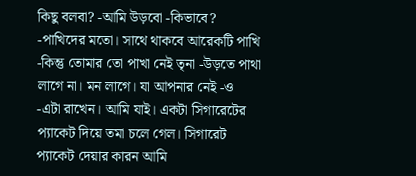কিছু বলবা? -আমি উড়বো -কিভাবে? -পাখিদের মতো। সাথে থাকবে আরেকটি পাখি -কিন্তু তোমার তো পাখা নেই তৃনা -উড়তে পাথা লাগে না। মন লাগে। যা আপনার নেই -ও -এটা রাখেন। আমি যাই। একটা সিগারেটের প্যাকেট দিয়ে তমা চলে গেল। সিগারেট প্যাকেট দেয়ার কারন আমি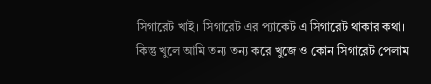সিগারেট খাই। সিগারেট এর প্যাকেট এ সিগারেট থাকার কথা। কিন্তু খুলে আমি তন্য তন্য করে খুজে ও কোন সিগারেট পেলাম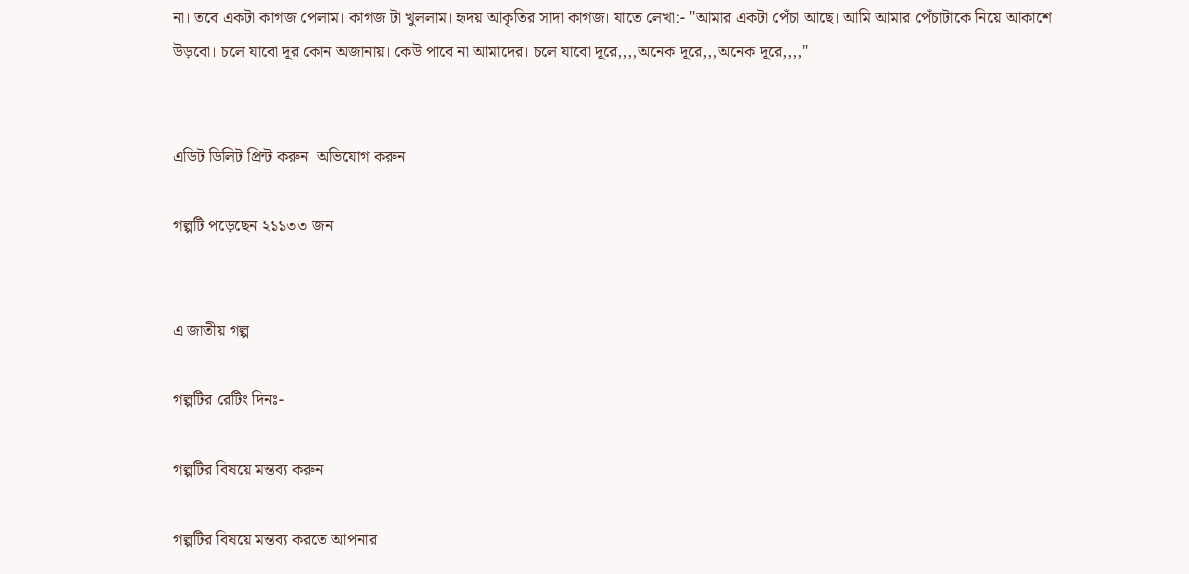না। তবে একটা কাগজ পেলাম। কাগজ টা খুললাম। হৃদয় আকৃতির সাদা কাগজ। যাতে লেখা:- "আমার একটা পেঁচা আছে। আমি আমার পেঁচাটাকে নিয়ে আকাশে উড়বো। চলে যাবো দূর কোন অজানায়। কেউ পাবে না আমাদের। চলে যাবো দূরে,,,,অনেক দূরে,,,অনেক দূরে,,,,"


এডিট ডিলিট প্রিন্ট করুন  অভিযোগ করুন

গল্পটি পড়েছেন ২১১৩৩ জন


এ জাতীয় গল্প

গল্পটির রেটিং দিনঃ-

গল্পটির বিষয়ে মন্তব্য করুন

গল্পটির বিষয়ে মন্তব্য করতে আপনার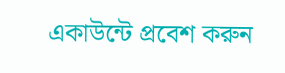একাউন্টে প্রবেশ করুন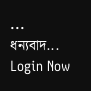... ধন্যবাদ... Login Now